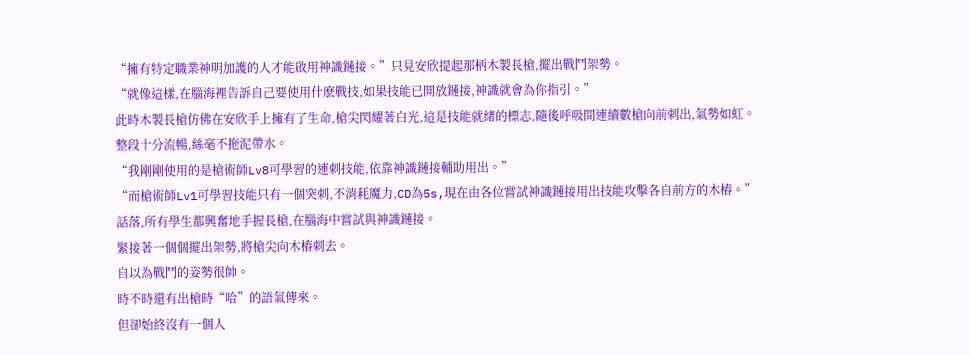“擁有特定職業神明加護的人才能啟用神識鏈接。”只見安欣提起那柄木製長槍,擺出戰鬥架勢。
“就像這樣,在腦海裡告訴自己要使用什麽戰技,如果技能已開放鏈接,神識就會為你指引。”
此時木製長槍仿佛在安欣手上擁有了生命,槍尖閃耀著白光,這是技能就緒的標志,隨後呼吸間連續數槍向前刺出,氣勢如虹。
整段十分流暢,絲毫不拖泥帶水。
“我剛剛使用的是槍術師Lv8可學習的連刺技能,依靠神識鏈接輔助用出。”
“而槍術師Lv1可學習技能只有一個突刺,不消耗魔力,CD為5s,現在由各位嘗試神識鏈接用出技能攻擊各自前方的木樁。”
話落,所有學生都興奮地手握長槍,在腦海中嘗試與神識鏈接。
緊接著一個個擺出架勢,將槍尖向木樁刺去。
自以為戰鬥的姿勢很帥。
時不時還有出槍時“哈”的語氣傳來。
但卻始終沒有一個人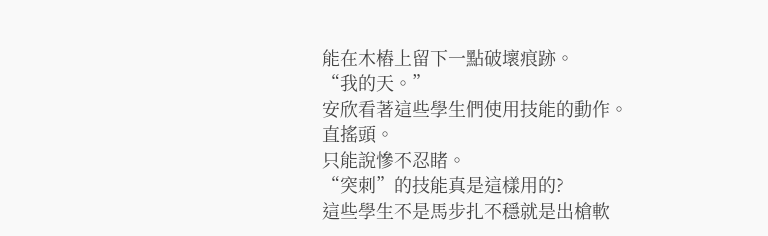能在木樁上留下一點破壞痕跡。
“我的天。”
安欣看著這些學生們使用技能的動作。
直搖頭。
只能說慘不忍睹。
“突刺”的技能真是這樣用的?
這些學生不是馬步扎不穩就是出槍軟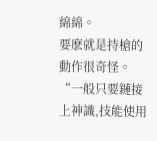綿綿。
要麽就是持槍的動作很奇怪。
“一般只要鏈接上神識,技能使用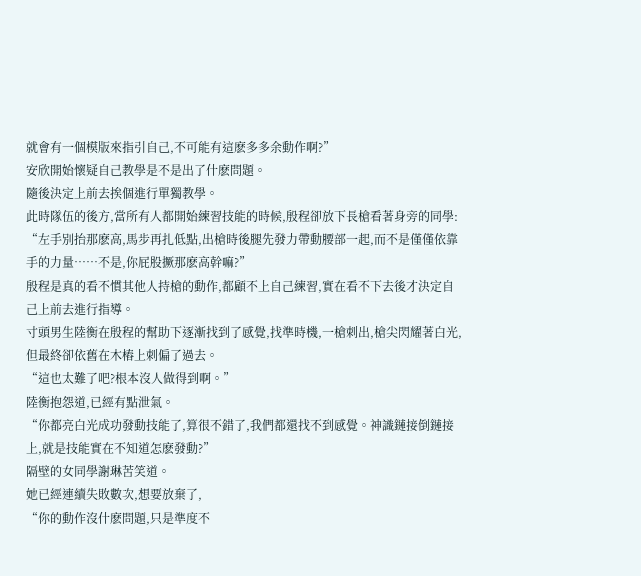就會有一個模版來指引自己,不可能有這麽多多余動作啊?”
安欣開始懷疑自己教學是不是出了什麽問題。
隨後決定上前去挨個進行單獨教學。
此時隊伍的後方,當所有人都開始練習技能的時候,殷程卻放下長槍看著身旁的同學:
“左手別抬那麽高,馬步再扎低點,出槍時後腿先發力帶動腰部一起,而不是僅僅依靠手的力量……不是,你屁股撅那麽高幹嘛?”
殷程是真的看不慣其他人持槍的動作,都顧不上自己練習,實在看不下去後才決定自己上前去進行指導。
寸頭男生陸衡在殷程的幫助下逐漸找到了感覺,找準時機,一槍刺出,槍尖閃耀著白光,但最終卻依舊在木樁上刺偏了過去。
“這也太難了吧?根本沒人做得到啊。”
陸衡抱怨道,已經有點泄氣。
“你都亮白光成功發動技能了,算很不錯了,我們都還找不到感覺。神識鏈接倒鏈接上,就是技能實在不知道怎麽發動?”
隔壁的女同學謝琳苦笑道。
她已經連續失敗數次,想要放棄了,
“你的動作沒什麽問題,只是準度不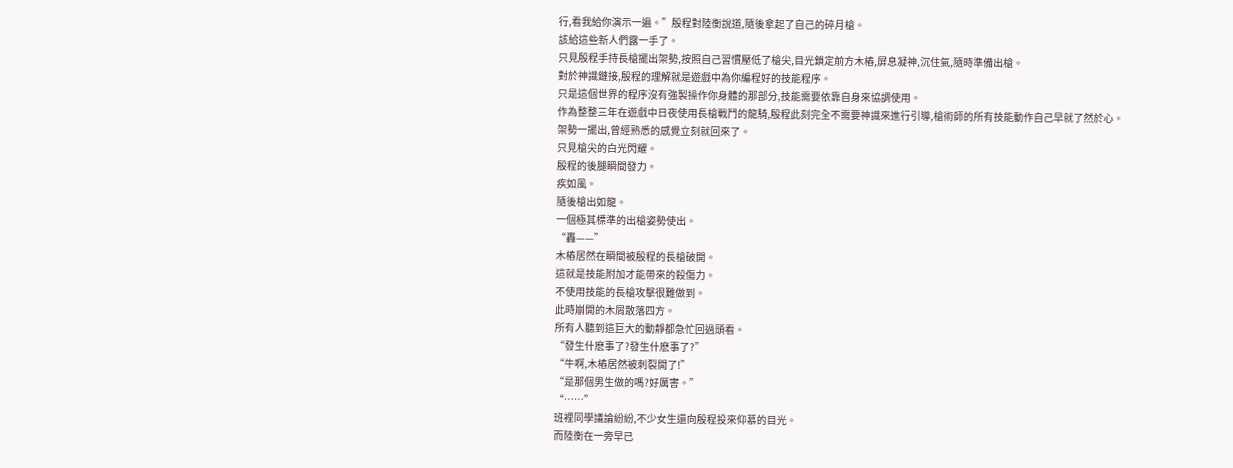行,看我給你演示一遍。”殷程對陸衡說道,隨後拿起了自己的碎月槍。
該給這些新人們露一手了。
只見殷程手持長槍擺出架勢,按照自己習慣壓低了槍尖,目光鎖定前方木樁,屏息凝神,沉住氣,隨時準備出槍。
對於神識鏈接,殷程的理解就是遊戲中為你編程好的技能程序。
只是這個世界的程序沒有強製操作你身體的那部分,技能需要依靠自身來協調使用。
作為整整三年在遊戲中日夜使用長槍戰鬥的龍騎,殷程此刻完全不需要神識來進行引導,槍術師的所有技能動作自己早就了然於心。
架勢一擺出,曾經熟悉的感覺立刻就回來了。
只見槍尖的白光閃耀。
殷程的後腿瞬間發力。
疾如風。
隨後槍出如龍。
一個極其標準的出槍姿勢使出。
“轟——”
木樁居然在瞬間被殷程的長槍破開。
這就是技能附加才能帶來的殺傷力。
不使用技能的長槍攻擊很難做到。
此時崩開的木屑散落四方。
所有人聽到這巨大的動靜都急忙回過頭看。
“發生什麽事了?發生什麽事了?”
“牛啊,木樁居然被刺裂開了!”
“是那個男生做的嗎?好厲害。”
“……”
班裡同學議論紛紛,不少女生還向殷程投來仰慕的目光。
而陸衡在一旁早已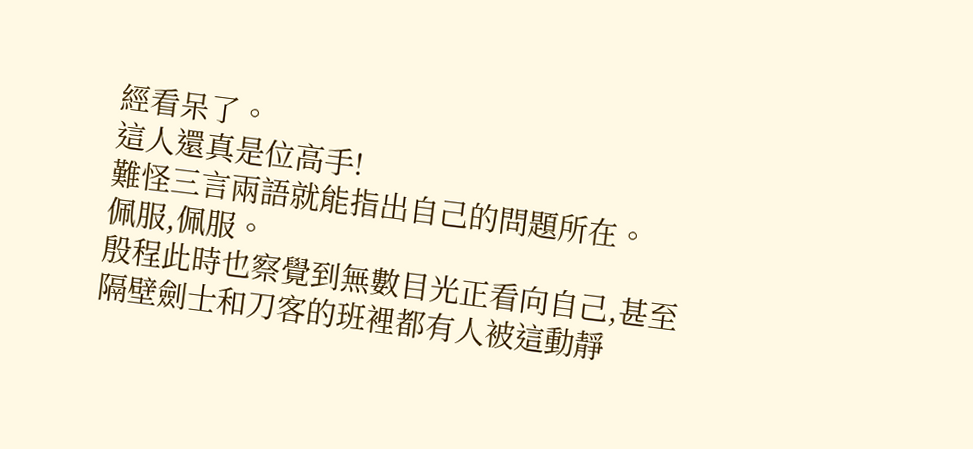經看呆了。
這人還真是位高手!
難怪三言兩語就能指出自己的問題所在。
佩服,佩服。
殷程此時也察覺到無數目光正看向自己,甚至隔壁劍士和刀客的班裡都有人被這動靜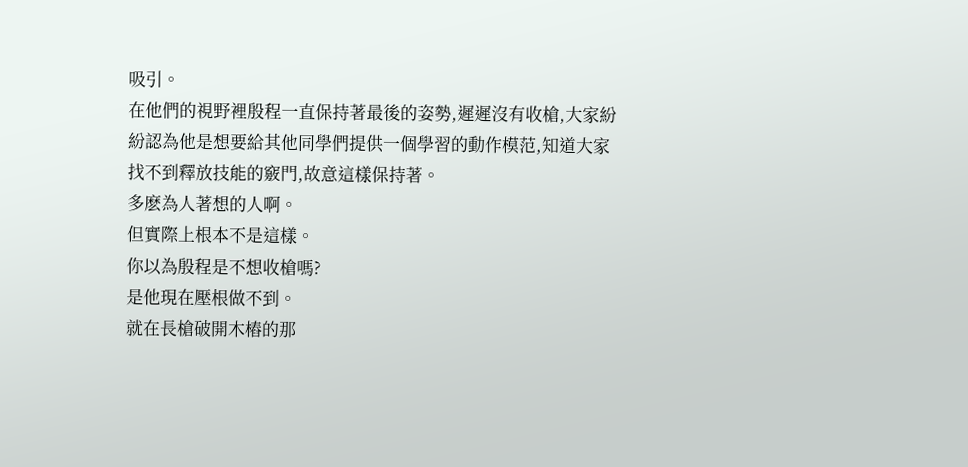吸引。
在他們的視野裡殷程一直保持著最後的姿勢,遲遲沒有收槍,大家紛紛認為他是想要給其他同學們提供一個學習的動作模范,知道大家找不到釋放技能的竅門,故意這樣保持著。
多麽為人著想的人啊。
但實際上根本不是這樣。
你以為殷程是不想收槍嗎?
是他現在壓根做不到。
就在長槍破開木樁的那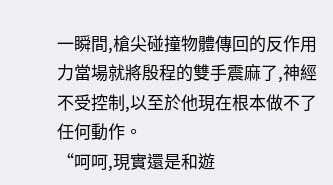一瞬間,槍尖碰撞物體傳回的反作用力當場就將殷程的雙手震麻了,神經不受控制,以至於他現在根本做不了任何動作。
“呵呵,現實還是和遊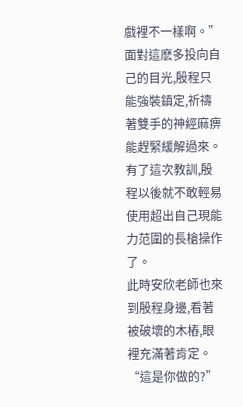戲裡不一樣啊。”
面對這麽多投向自己的目光,殷程只能強裝鎮定,祈禱著雙手的神經麻痹能趕緊緩解過來。
有了這次教訓,殷程以後就不敢輕易使用超出自己現能力范圍的長槍操作了。
此時安欣老師也來到殷程身邊,看著被破壞的木樁,眼裡充滿著肯定。
“這是你做的?”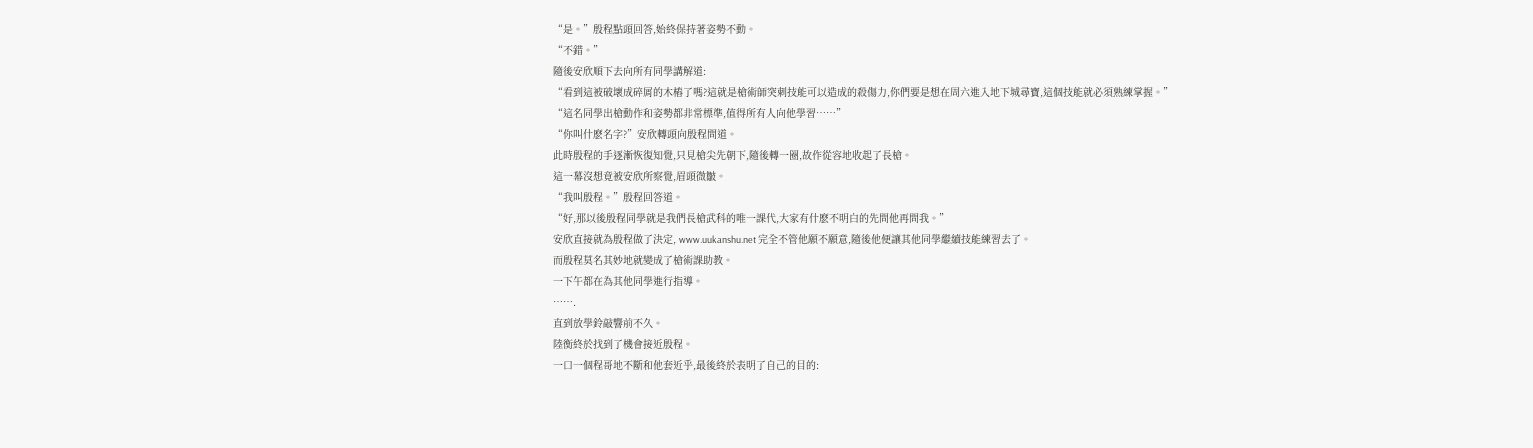“是。”殷程點頭回答,始終保持著姿勢不動。
“不錯。”
隨後安欣順下去向所有同學講解道:
“看到這被破壞成碎屑的木樁了嗎?這就是槍術師突刺技能可以造成的殺傷力,你們要是想在周六進入地下城尋寶,這個技能就必須熟練掌握。”
“這名同學出槍動作和姿勢都非常標準,值得所有人向他學習……”
“你叫什麽名字?”安欣轉頭向殷程問道。
此時殷程的手逐漸恢復知覺,只見槍尖先朝下,隨後轉一圈,故作從容地收起了長槍。
這一幕沒想竟被安欣所察覺,眉頭微皺。
“我叫殷程。”殷程回答道。
“好,那以後殷程同學就是我們長槍武科的唯一課代,大家有什麽不明白的先問他再問我。”
安欣直接就為殷程做了決定, www.uukanshu.net 完全不管他願不願意,隨後他便讓其他同學繼續技能練習去了。
而殷程莫名其妙地就變成了槍術課助教。
一下午都在為其他同學進行指導。
…….
直到放學鈴敲響前不久。
陸衡終於找到了機會接近殷程。
一口一個程哥地不斷和他套近乎,最後終於表明了自己的目的: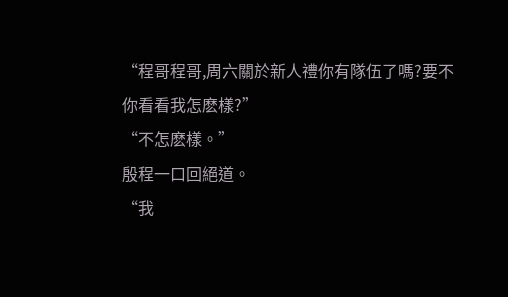“程哥程哥,周六關於新人禮你有隊伍了嗎?要不你看看我怎麽樣?”
“不怎麽樣。”
殷程一口回絕道。
“我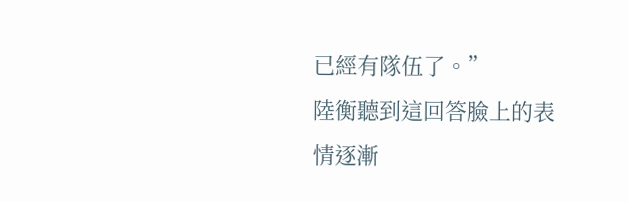已經有隊伍了。”
陸衡聽到這回答臉上的表情逐漸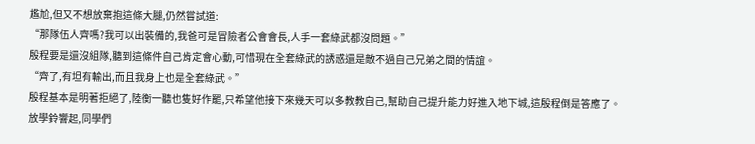尷尬,但又不想放棄抱這條大腿,仍然嘗試道:
“那隊伍人齊嗎?我可以出裝備的,我爸可是冒險者公會會長,人手一套綠武都沒問題。”
殷程要是還沒組隊,聽到這條件自己肯定會心動,可惜現在全套綠武的誘惑還是敵不過自己兄弟之間的情誼。
“齊了,有坦有輸出,而且我身上也是全套綠武。”
殷程基本是明著拒絕了,陸衡一聽也隻好作罷,只希望他接下來幾天可以多教教自己,幫助自己提升能力好進入地下城,這殷程倒是答應了。
放學鈴響起,同學們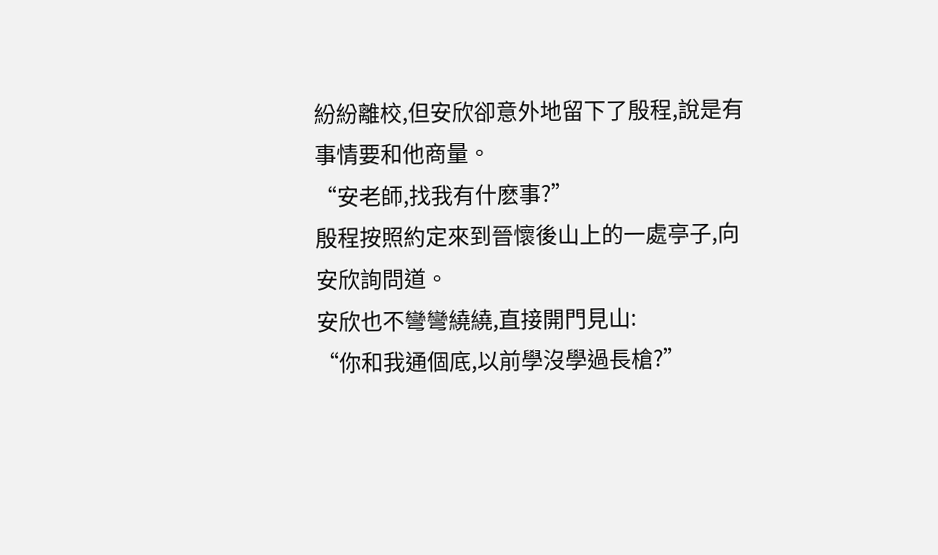紛紛離校,但安欣卻意外地留下了殷程,說是有事情要和他商量。
“安老師,找我有什麽事?”
殷程按照約定來到晉懷後山上的一處亭子,向安欣詢問道。
安欣也不彎彎繞繞,直接開門見山:
“你和我通個底,以前學沒學過長槍?”